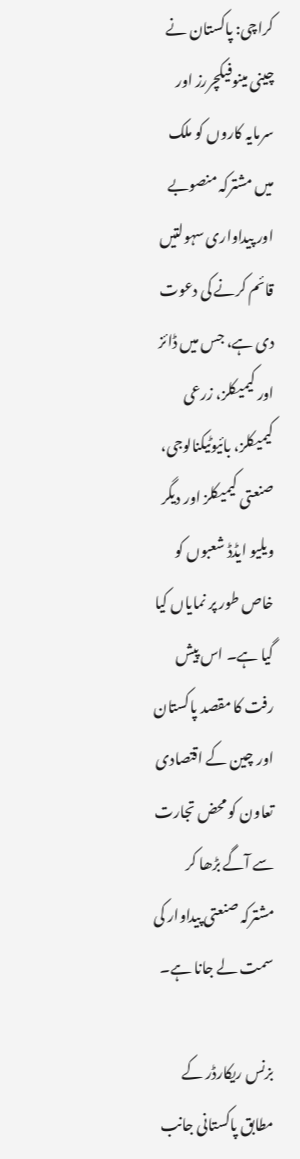کراچی: پاکستان نے چینی مینوفیکچررز اور سرمایہ کاروں کو ملک میں مشترکہ منصوبے اور پیداواری سہولتیں قائم کرنے کی دعوت دی ہے، جس میں ڈائز اور کیمیکلز، زرعی کیمیکلز، بائیوٹیکنالوجی، صنعتی کیمیکلز اور دیگر ویلیو ایڈڈ شعبوں کو خاص طور پر نمایاں کیا گیا ہے۔ اس پیش رفت کا مقصد پاکستان اور چین کے اقتصادی تعاون کو محض تجارت سے آگے بڑھا کر مشترکہ صنعتی پیداوار کی سمت لے جانا ہے۔

بزنس ریکارڈر کے مطابق پاکستانی جانب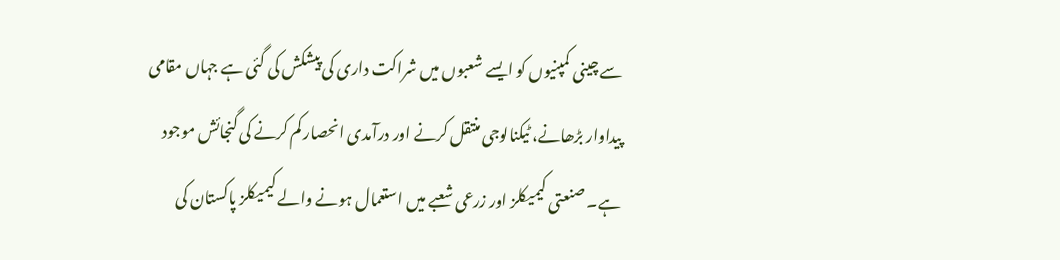سے چینی کمپنیوں کو ایسے شعبوں میں شراکت داری کی پیشکش کی گئی ہے جہاں مقامی پیداوار بڑھانے، ٹیکنالوجی منتقل کرنے اور درآمدی انحصار کم کرنے کی گنجائش موجود ہے۔ صنعتی کیمیکلز اور زرعی شعبے میں استعمال ہونے والے کیمیکلز پاکستان کی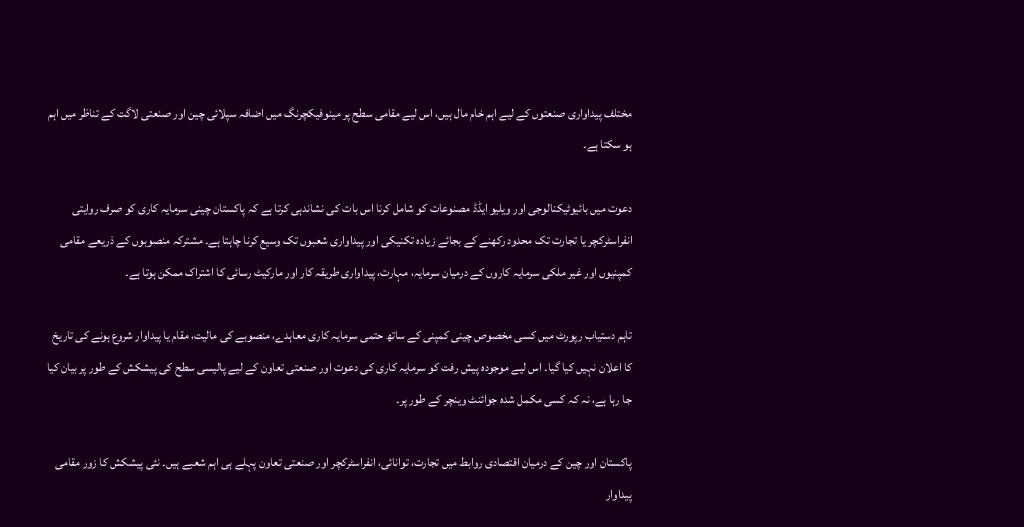مختلف پیداواری صنعتوں کے لیے اہم خام مال ہیں، اس لیے مقامی سطح پر مینوفیکچرنگ میں اضافہ سپلائی چین اور صنعتی لاگت کے تناظر میں اہم ہو سکتا ہے۔

دعوت میں بائیوٹیکنالوجی اور ویلیو ایڈڈ مصنوعات کو شامل کرنا اس بات کی نشاندہی کرتا ہے کہ پاکستان چینی سرمایہ کاری کو صرف روایتی انفراسٹرکچر یا تجارت تک محدود رکھنے کے بجائے زیادہ تکنیکی اور پیداواری شعبوں تک وسیع کرنا چاہتا ہے۔ مشترکہ منصوبوں کے ذریعے مقامی کمپنیوں اور غیر ملکی سرمایہ کاروں کے درمیان سرمایہ، مہارت، پیداواری طریقہ کار اور مارکیٹ رسائی کا اشتراک ممکن ہوتا ہے۔

تاہم دستیاب رپورٹ میں کسی مخصوص چینی کمپنی کے ساتھ حتمی سرمایہ کاری معاہدے، منصوبے کی مالیت، مقام یا پیداوار شروع ہونے کی تاریخ کا اعلان نہیں کیا گیا۔ اس لیے موجودہ پیش رفت کو سرمایہ کاری کی دعوت اور صنعتی تعاون کے لیے پالیسی سطح کی پیشکش کے طور پر بیان کیا جا رہا ہے، نہ کہ کسی مکمل شدہ جوائنٹ وینچر کے طور پر۔

پاکستان اور چین کے درمیان اقتصادی روابط میں تجارت، توانائی، انفراسٹرکچر اور صنعتی تعاون پہلے ہی اہم شعبے ہیں۔ نئی پیشکش کا زور مقامی پیداوار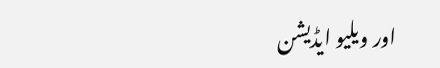اور ویلیو ایڈیشن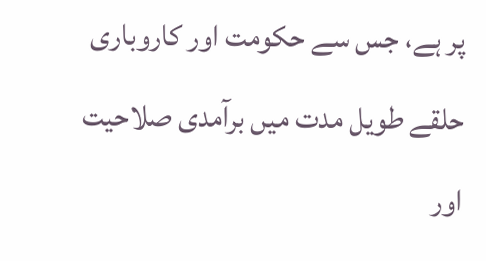پر ہے، جس سے حکومت اور کاروباری حلقے طویل مدت میں برآمدی صلاحیت اور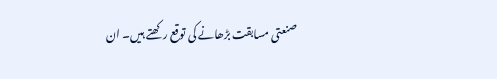صنعتی مسابقت بڑھانے کی توقع رکھتے ہیں۔ ان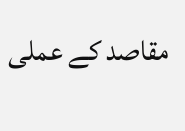مقاصد کے عملی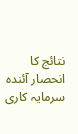نتائج کا انحصار آئندہ سرمایہ کاری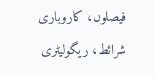فیصلوں، کاروباری شرائط، ریگولیٹری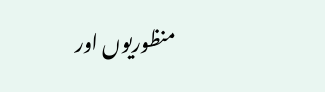منظوریوں اور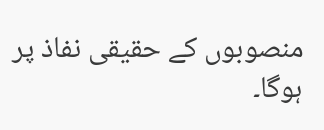منصوبوں کے حقیقی نفاذ پر ہوگا۔